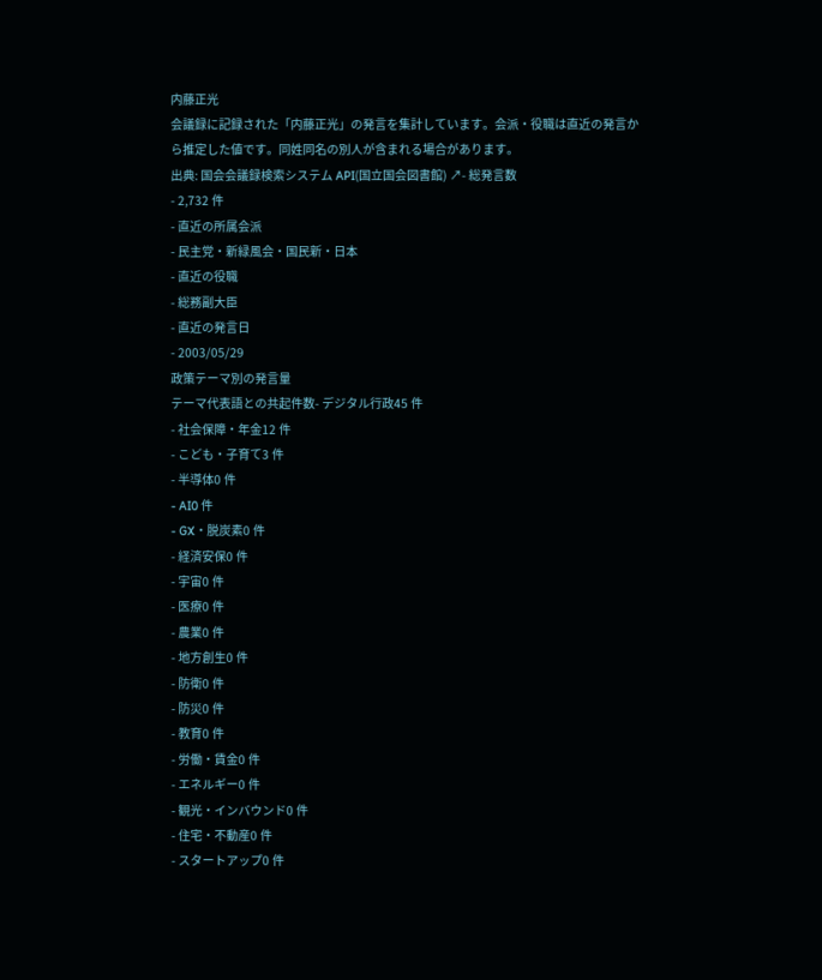内藤正光
会議録に記録された「内藤正光」の発言を集計しています。会派・役職は直近の発言から推定した値です。同姓同名の別人が含まれる場合があります。
出典: 国会会議録検索システム API(国立国会図書館) ↗- 総発言数
- 2,732 件
- 直近の所属会派
- 民主党・新緑風会・国民新・日本
- 直近の役職
- 総務副大臣
- 直近の発言日
- 2003/05/29
政策テーマ別の発言量
テーマ代表語との共起件数- デジタル行政45 件
- 社会保障・年金12 件
- こども・子育て3 件
- 半導体0 件
- AI0 件
- GX・脱炭素0 件
- 経済安保0 件
- 宇宙0 件
- 医療0 件
- 農業0 件
- 地方創生0 件
- 防衛0 件
- 防災0 件
- 教育0 件
- 労働・賃金0 件
- エネルギー0 件
- 観光・インバウンド0 件
- 住宅・不動産0 件
- スタートアップ0 件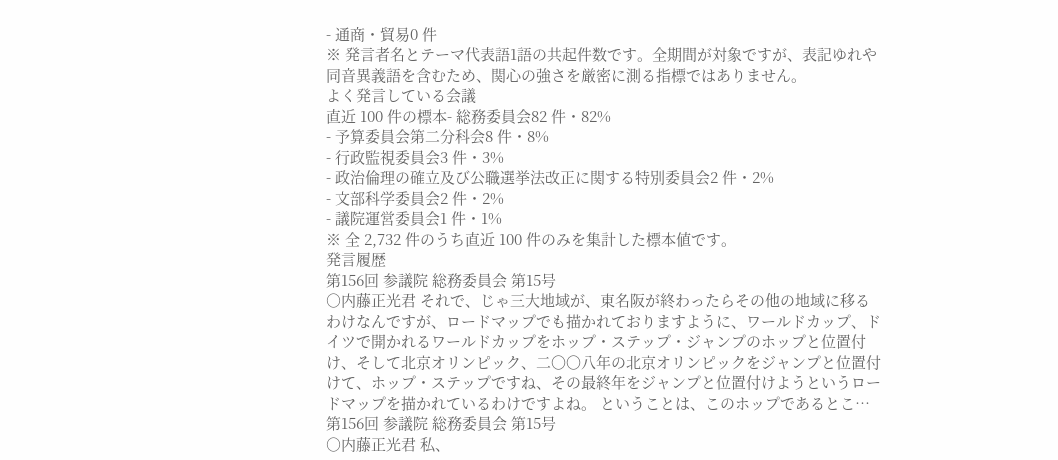- 通商・貿易0 件
※ 発言者名とテーマ代表語1語の共起件数です。全期間が対象ですが、表記ゆれや 同音異義語を含むため、関心の強さを厳密に測る指標ではありません。
よく発言している会議
直近 100 件の標本- 総務委員会82 件・82%
- 予算委員会第二分科会8 件・8%
- 行政監視委員会3 件・3%
- 政治倫理の確立及び公職選挙法改正に関する特別委員会2 件・2%
- 文部科学委員会2 件・2%
- 議院運営委員会1 件・1%
※ 全 2,732 件のうち直近 100 件のみを集計した標本値です。
発言履歴
第156回 参議院 総務委員会 第15号
○内藤正光君 それで、じゃ三大地域が、東名阪が終わったらその他の地域に移るわけなんですが、ロードマップでも描かれておりますように、ワールドカップ、ドイツで開かれるワールドカップをホップ・ステップ・ジャンプのホップと位置付け、そして北京オリンピック、二〇〇八年の北京オリンピックをジャンプと位置付けて、ホップ・ステップですね、その最終年をジャンプと位置付けようというロードマップを描かれているわけですよね。 ということは、このホップであるとこ…
第156回 参議院 総務委員会 第15号
○内藤正光君 私、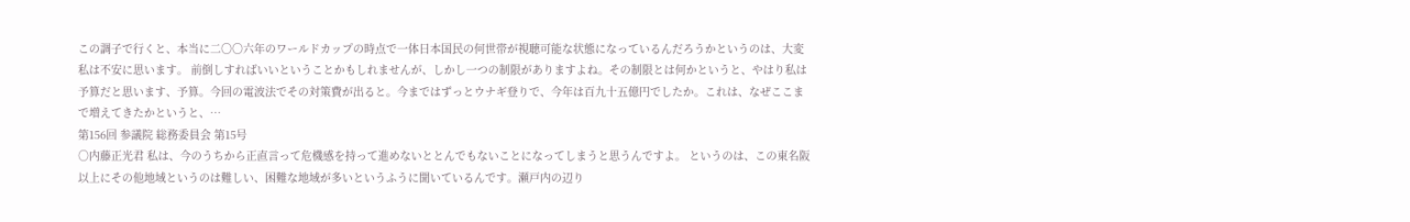この調子で行くと、本当に二〇〇六年のワールドカップの時点で一体日本国民の何世帯が視聴可能な状態になっているんだろうかというのは、大変私は不安に思います。 前倒しすればいいということかもしれませんが、しかし一つの制限がありますよね。その制限とは何かというと、やはり私は予算だと思います、予算。今回の電波法でその対策費が出ると。今まではずっとウナギ登りで、今年は百九十五億円でしたか。これは、なぜここまで増えてきたかというと、…
第156回 参議院 総務委員会 第15号
○内藤正光君 私は、今のうちから正直言って危機感を持って進めないととんでもないことになってしまうと思うんですよ。 というのは、この東名阪以上にその他地域というのは難しい、困難な地域が多いというふうに聞いているんです。瀬戸内の辺り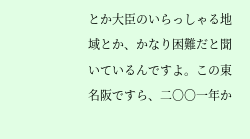とか大臣のいらっしゃる地域とか、かなり困難だと聞いているんですよ。この東名阪ですら、二〇〇一年か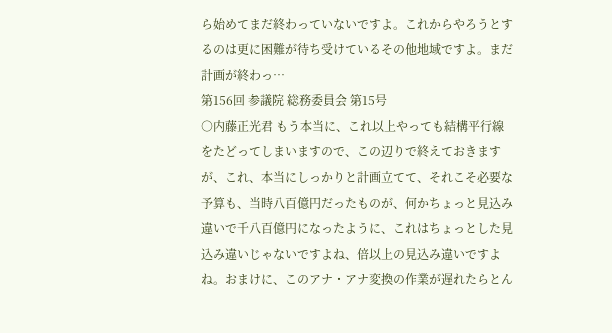ら始めてまだ終わっていないですよ。これからやろうとするのは更に困難が待ち受けているその他地域ですよ。まだ計画が終わっ…
第156回 参議院 総務委員会 第15号
○内藤正光君 もう本当に、これ以上やっても結構平行線をたどってしまいますので、この辺りで終えておきますが、これ、本当にしっかりと計画立てて、それこそ必要な予算も、当時八百億円だったものが、何かちょっと見込み違いで千八百億円になったように、これはちょっとした見込み違いじゃないですよね、倍以上の見込み違いですよね。おまけに、このアナ・アナ変換の作業が遅れたらとん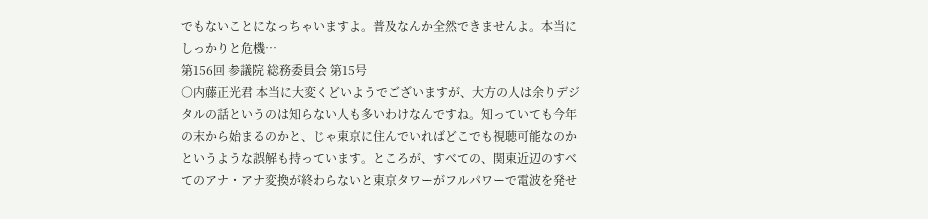でもないことになっちゃいますよ。普及なんか全然できませんよ。本当にしっかりと危機…
第156回 参議院 総務委員会 第15号
○内藤正光君 本当に大変くどいようでございますが、大方の人は余りデジタルの話というのは知らない人も多いわけなんですね。知っていても今年の末から始まるのかと、じゃ東京に住んでいればどこでも視聴可能なのかというような誤解も持っています。ところが、すべての、関東近辺のすべてのアナ・アナ変換が終わらないと東京タワーがフルパワーで電波を発せ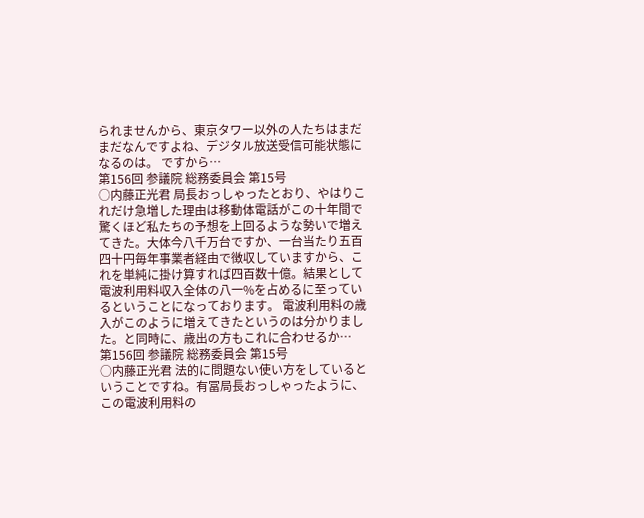られませんから、東京タワー以外の人たちはまだまだなんですよね、デジタル放送受信可能状態になるのは。 ですから…
第156回 参議院 総務委員会 第15号
○内藤正光君 局長おっしゃったとおり、やはりこれだけ急増した理由は移動体電話がこの十年間で驚くほど私たちの予想を上回るような勢いで増えてきた。大体今八千万台ですか、一台当たり五百四十円毎年事業者経由で徴収していますから、これを単純に掛け算すれば四百数十億。結果として電波利用料収入全体の八一%を占めるに至っているということになっております。 電波利用料の歳入がこのように増えてきたというのは分かりました。と同時に、歳出の方もこれに合わせるか…
第156回 参議院 総務委員会 第15号
○内藤正光君 法的に問題ない使い方をしているということですね。有冨局長おっしゃったように、この電波利用料の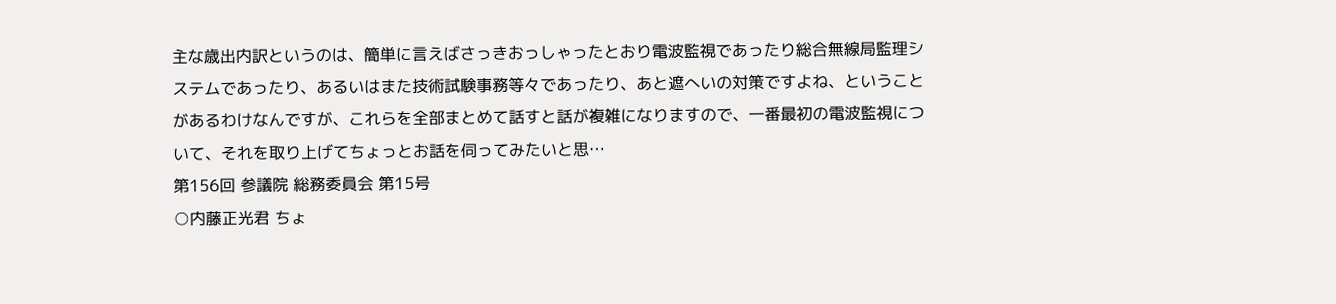主な歳出内訳というのは、簡単に言えばさっきおっしゃったとおり電波監視であったり総合無線局監理システムであったり、あるいはまた技術試験事務等々であったり、あと遮へいの対策ですよね、ということがあるわけなんですが、これらを全部まとめて話すと話が複雑になりますので、一番最初の電波監視について、それを取り上げてちょっとお話を伺ってみたいと思…
第156回 参議院 総務委員会 第15号
○内藤正光君 ちょ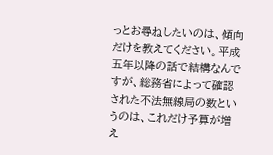っとお尋ねしたいのは、傾向だけを教えてください。平成五年以降の話で結構なんですが、総務省によって確認された不法無線局の数というのは、これだけ予算が増え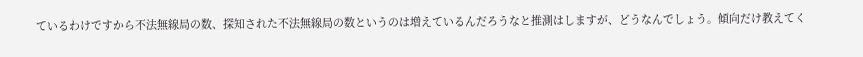ているわけですから不法無線局の数、探知された不法無線局の数というのは増えているんだろうなと推測はしますが、どうなんでしょう。傾向だけ教えてく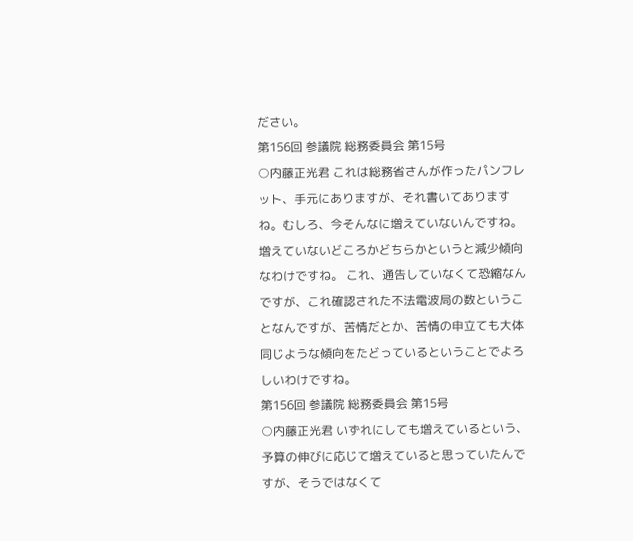ださい。
第156回 参議院 総務委員会 第15号
○内藤正光君 これは総務省さんが作ったパンフレット、手元にありますが、それ書いてありますね。むしろ、今そんなに増えていないんですね。増えていないどころかどちらかというと減少傾向なわけですね。 これ、通告していなくて恐縮なんですが、これ確認された不法電波局の数ということなんですが、苦情だとか、苦情の申立ても大体同じような傾向をたどっているということでよろしいわけですね。
第156回 参議院 総務委員会 第15号
○内藤正光君 いずれにしても増えているという、予算の伸びに応じて増えていると思っていたんですが、そうではなくて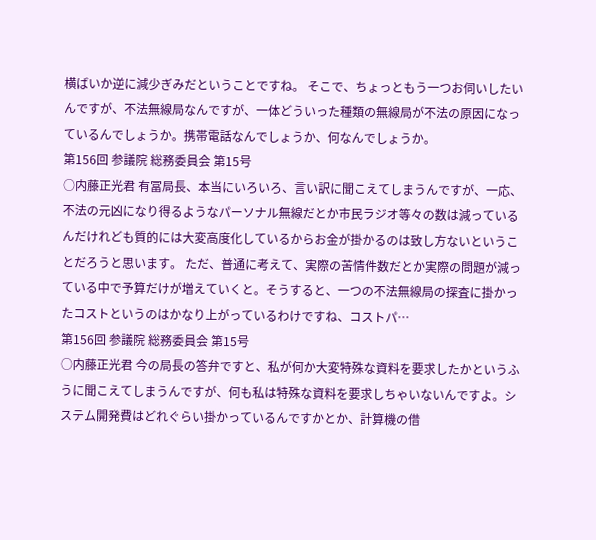横ばいか逆に減少ぎみだということですね。 そこで、ちょっともう一つお伺いしたいんですが、不法無線局なんですが、一体どういった種類の無線局が不法の原因になっているんでしょうか。携帯電話なんでしょうか、何なんでしょうか。
第156回 参議院 総務委員会 第15号
○内藤正光君 有冨局長、本当にいろいろ、言い訳に聞こえてしまうんですが、一応、不法の元凶になり得るようなパーソナル無線だとか市民ラジオ等々の数は減っているんだけれども質的には大変高度化しているからお金が掛かるのは致し方ないということだろうと思います。 ただ、普通に考えて、実際の苦情件数だとか実際の問題が減っている中で予算だけが増えていくと。そうすると、一つの不法無線局の探査に掛かったコストというのはかなり上がっているわけですね、コストパ…
第156回 参議院 総務委員会 第15号
○内藤正光君 今の局長の答弁ですと、私が何か大変特殊な資料を要求したかというふうに聞こえてしまうんですが、何も私は特殊な資料を要求しちゃいないんですよ。システム開発費はどれぐらい掛かっているんですかとか、計算機の借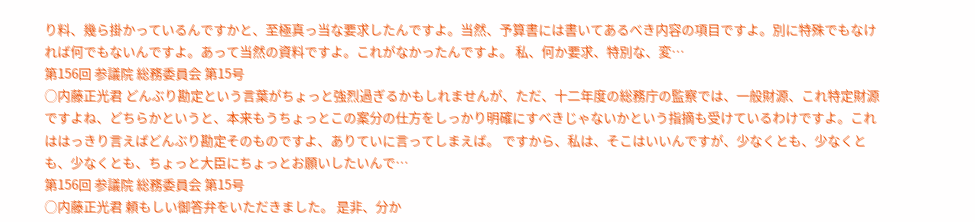り料、幾ら掛かっているんですかと、至極真っ当な要求したんですよ。当然、予算書には書いてあるべき内容の項目ですよ。別に特殊でもなければ何でもないんですよ。あって当然の資料ですよ。これがなかったんですよ。 私、何か要求、特別な、変…
第156回 参議院 総務委員会 第15号
○内藤正光君 どんぶり勘定という言葉がちょっと強烈過ぎるかもしれませんが、ただ、十二年度の総務庁の監察では、一般財源、これ特定財源ですよね、どちらかというと、本来もうちょっとこの案分の仕方をしっかり明確にすべきじゃないかという指摘も受けているわけですよ。これははっきり言えばどんぶり勘定そのものですよ、ありていに言ってしまえば。 ですから、私は、そこはいいんですが、少なくとも、少なくとも、少なくとも、ちょっと大臣にちょっとお願いしたいんで…
第156回 参議院 総務委員会 第15号
○内藤正光君 頼もしい御答弁をいただきました。 是非、分か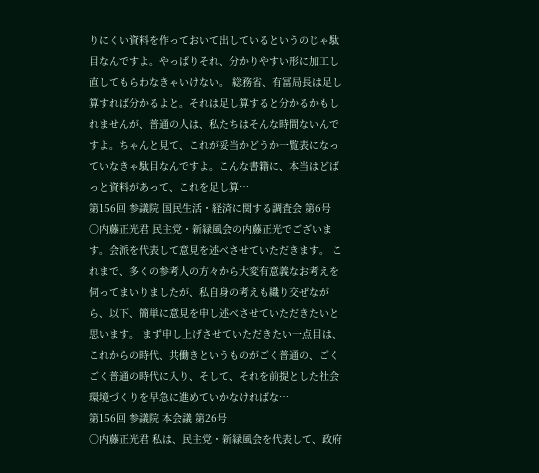りにくい資料を作っておいて出しているというのじゃ駄目なんですよ。やっぱりそれ、分かりやすい形に加工し直してもらわなきゃいけない。 総務省、有冨局長は足し算すれば分かるよと。それは足し算すると分かるかもしれませんが、普通の人は、私たちはそんな時間ないんですよ。ちゃんと見て、これが妥当かどうか一覧表になっていなきゃ駄目なんですよ。こんな書籍に、本当はどばっと資料があって、これを足し算…
第156回 参議院 国民生活・経済に関する調査会 第6号
○内藤正光君 民主党・新緑風会の内藤正光でございます。会派を代表して意見を述べさせていただきます。 これまで、多くの参考人の方々から大変有意義なお考えを伺ってまいりましたが、私自身の考えも織り交ぜながら、以下、簡単に意見を申し述べさせていただきたいと思います。 まず申し上げさせていただきたい一点目は、これからの時代、共働きというものがごく普通の、ごくごく普通の時代に入り、そして、それを前提とした社会環境づくりを早急に進めていかなければな…
第156回 参議院 本会議 第26号
○内藤正光君 私は、民主党・新緑風会を代表して、政府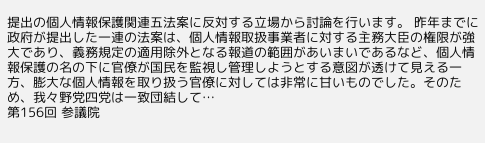提出の個人情報保護関連五法案に反対する立場から討論を行います。 昨年までに政府が提出した一連の法案は、個人情報取扱事業者に対する主務大臣の権限が強大であり、義務規定の適用除外となる報道の範囲があいまいであるなど、個人情報保護の名の下に官僚が国民を監視し管理しようとする意図が透けて見える一方、膨大な個人情報を取り扱う官僚に対しては非常に甘いものでした。そのため、我々野党四党は一致団結して…
第156回 参議院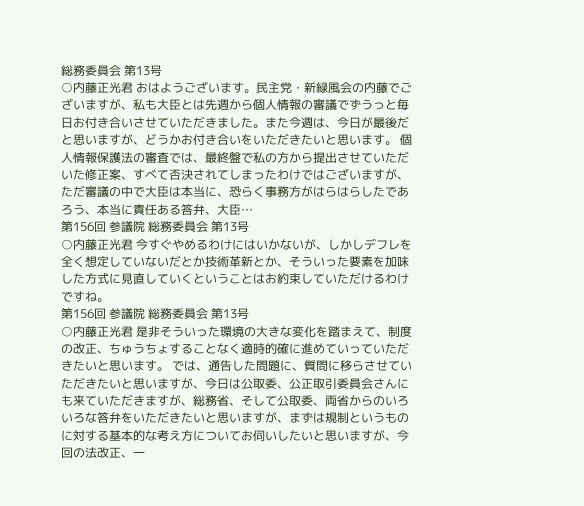総務委員会 第13号
○内藤正光君 おはようございます。民主党・新緑風会の内藤でございますが、私も大臣とは先週から個人情報の審議でずうっと毎日お付き合いさせていただきました。また今週は、今日が最後だと思いますが、どうかお付き合いをいただきたいと思います。 個人情報保護法の審査では、最終盤で私の方から提出させていただいた修正案、すべて否決されてしまったわけではございますが、ただ審議の中で大臣は本当に、恐らく事務方がはらはらしたであろう、本当に責任ある答弁、大臣…
第156回 参議院 総務委員会 第13号
○内藤正光君 今すぐやめるわけにはいかないが、しかしデフレを全く想定していないだとか技術革新とか、そういった要素を加味した方式に見直していくということはお約束していただけるわけですね。
第156回 参議院 総務委員会 第13号
○内藤正光君 是非そういった環境の大きな変化を踏まえて、制度の改正、ちゅうちょすることなく適時的確に進めていっていただきたいと思います。 では、通告した問題に、質問に移らさせていただきたいと思いますが、今日は公取委、公正取引委員会さんにも来ていただきますが、総務省、そして公取委、両省からのいろいろな答弁をいただきたいと思いますが、まずは規制というものに対する基本的な考え方についてお伺いしたいと思いますが、今回の法改正、一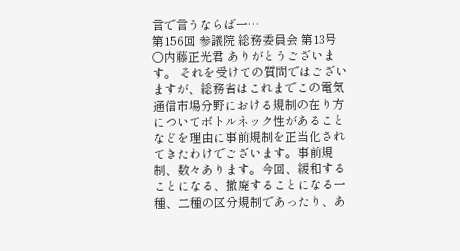言で言うならば一…
第156回 参議院 総務委員会 第13号
○内藤正光君 ありがとうございます。 それを受けての質問ではございますが、総務省はこれまでこの電気通信市場分野における規制の在り方についてボトルネック性があることなどを理由に事前規制を正当化されてきたわけでございます。事前規制、数々あります。今回、緩和することになる、撤廃することになる一種、二種の区分規制であったり、あ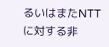るいはまたNTTに対する非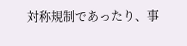対称規制であったり、事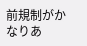前規制がかなりあ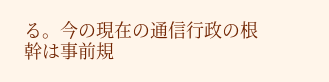る。今の現在の通信行政の根幹は事前規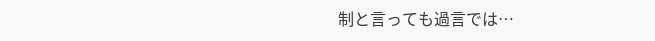制と言っても過言では…